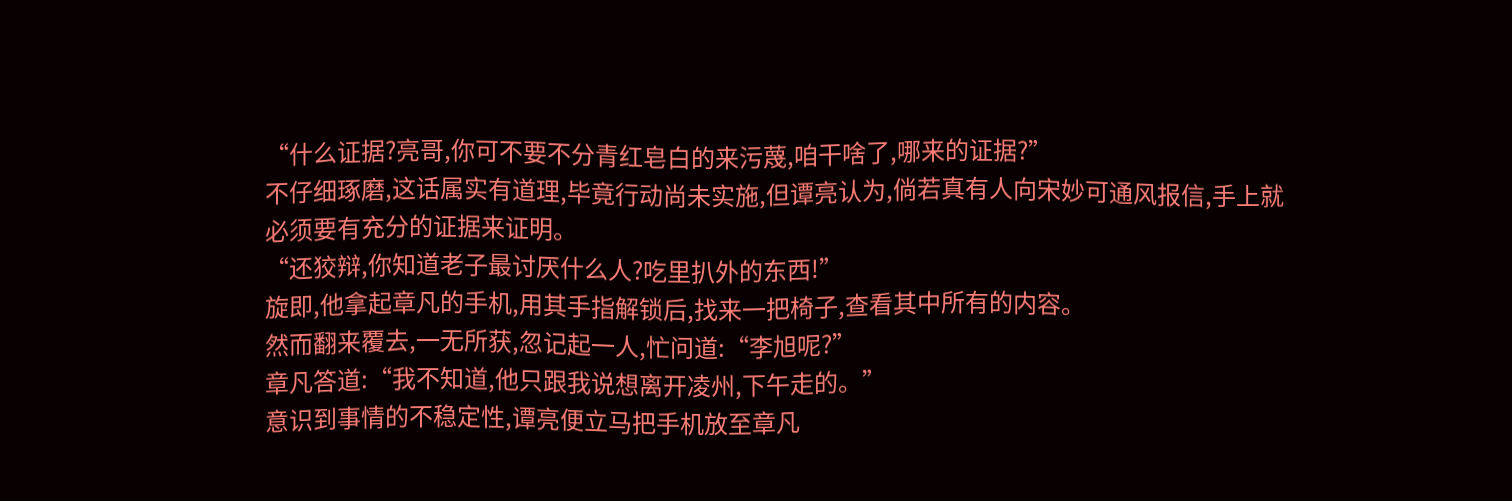“什么证据?亮哥,你可不要不分青红皂白的来污蔑,咱干啥了,哪来的证据?”
不仔细琢磨,这话属实有道理,毕竟行动尚未实施,但谭亮认为,倘若真有人向宋妙可通风报信,手上就必须要有充分的证据来证明。
“还狡辩,你知道老子最讨厌什么人?吃里扒外的东西!”
旋即,他拿起章凡的手机,用其手指解锁后,找来一把椅子,查看其中所有的内容。
然而翻来覆去,一无所获,忽记起一人,忙问道:“李旭呢?”
章凡答道:“我不知道,他只跟我说想离开凌州,下午走的。”
意识到事情的不稳定性,谭亮便立马把手机放至章凡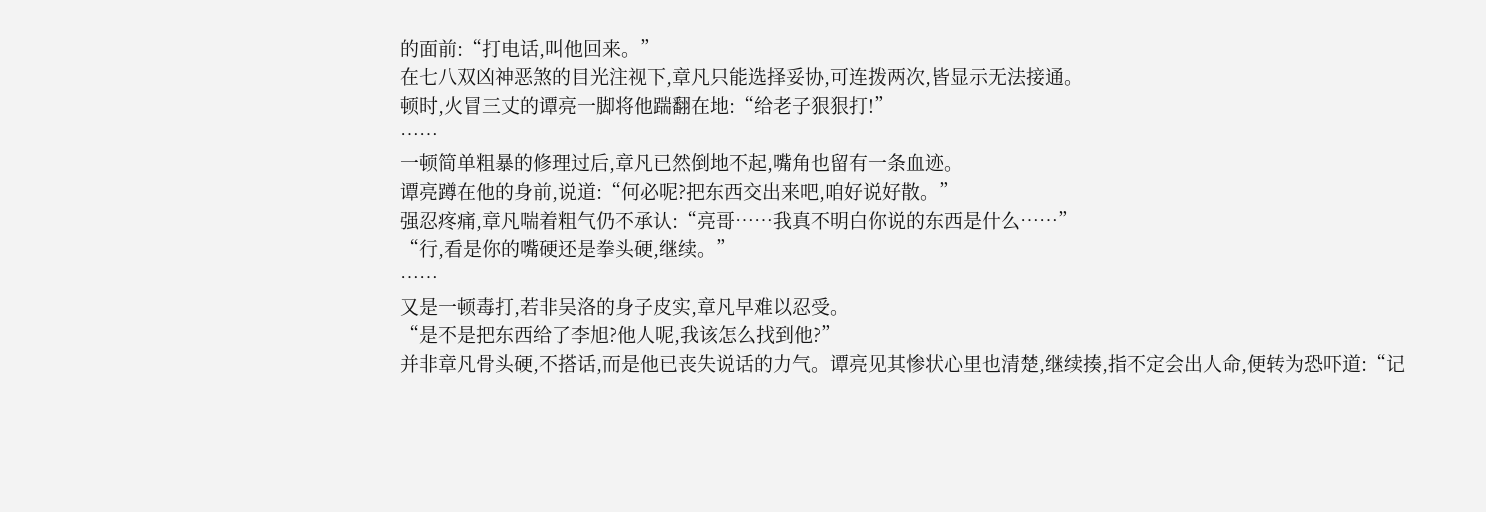的面前:“打电话,叫他回来。”
在七八双凶神恶煞的目光注视下,章凡只能选择妥协,可连拨两次,皆显示无法接通。
顿时,火冒三丈的谭亮一脚将他踹翻在地:“给老子狠狠打!”
……
一顿简单粗暴的修理过后,章凡已然倒地不起,嘴角也留有一条血迹。
谭亮蹲在他的身前,说道:“何必呢?把东西交出来吧,咱好说好散。”
强忍疼痛,章凡喘着粗气仍不承认:“亮哥……我真不明白你说的东西是什么……”
“行,看是你的嘴硬还是拳头硬,继续。”
……
又是一顿毒打,若非吴洛的身子皮实,章凡早难以忍受。
“是不是把东西给了李旭?他人呢,我该怎么找到他?”
并非章凡骨头硬,不搭话,而是他已丧失说话的力气。谭亮见其惨状心里也清楚,继续揍,指不定会出人命,便转为恐吓道:“记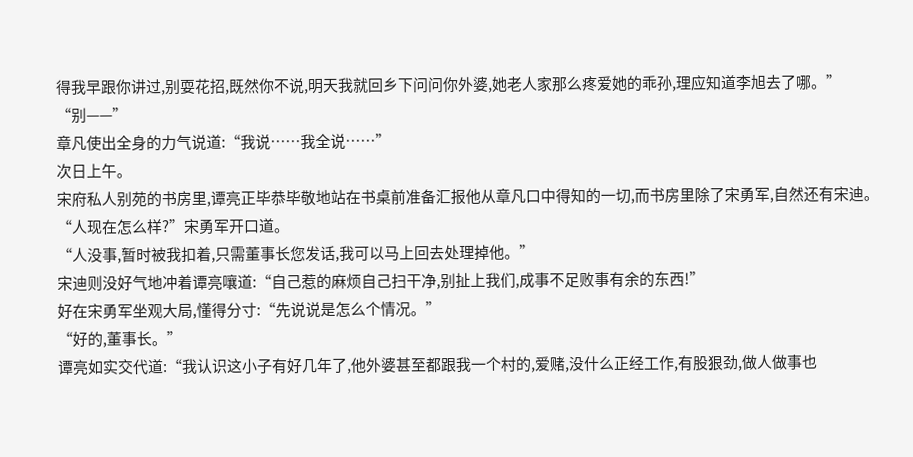得我早跟你讲过,别耍花招,既然你不说,明天我就回乡下问问你外婆,她老人家那么疼爱她的乖孙,理应知道李旭去了哪。”
“别——”
章凡使出全身的力气说道:“我说……我全说……”
次日上午。
宋府私人别苑的书房里,谭亮正毕恭毕敬地站在书桌前准备汇报他从章凡口中得知的一切,而书房里除了宋勇军,自然还有宋迪。
“人现在怎么样?”宋勇军开口道。
“人没事,暂时被我扣着,只需董事长您发话,我可以马上回去处理掉他。”
宋迪则没好气地冲着谭亮嚷道:“自己惹的麻烦自己扫干净,别扯上我们,成事不足败事有余的东西!”
好在宋勇军坐观大局,懂得分寸:“先说说是怎么个情况。”
“好的,董事长。”
谭亮如实交代道:“我认识这小子有好几年了,他外婆甚至都跟我一个村的,爱赌,没什么正经工作,有股狠劲,做人做事也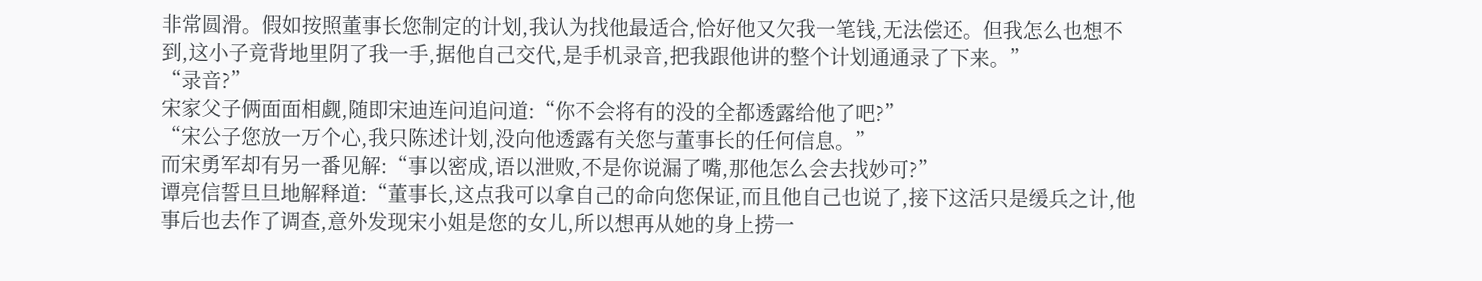非常圆滑。假如按照董事长您制定的计划,我认为找他最适合,恰好他又欠我一笔钱,无法偿还。但我怎么也想不到,这小子竟背地里阴了我一手,据他自己交代,是手机录音,把我跟他讲的整个计划通通录了下来。”
“录音?”
宋家父子俩面面相觑,随即宋迪连问追问道:“你不会将有的没的全都透露给他了吧?”
“宋公子您放一万个心,我只陈述计划,没向他透露有关您与董事长的任何信息。”
而宋勇军却有另一番见解:“事以密成,语以泄败,不是你说漏了嘴,那他怎么会去找妙可?”
谭亮信誓旦旦地解释道:“董事长,这点我可以拿自己的命向您保证,而且他自己也说了,接下这活只是缓兵之计,他事后也去作了调查,意外发现宋小姐是您的女儿,所以想再从她的身上捞一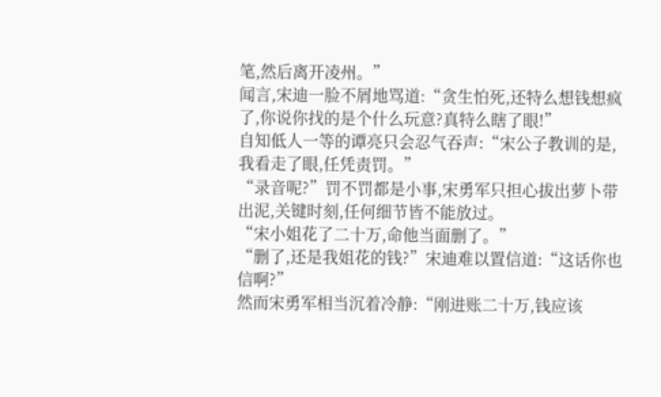笔,然后离开凌州。”
闻言,宋迪一脸不屑地骂道:“贪生怕死,还特么想钱想疯了,你说你找的是个什么玩意?真特么瞎了眼!”
自知低人一等的谭亮只会忍气吞声:“宋公子教训的是,我看走了眼,任凭责罚。”
“录音呢?”罚不罚都是小事,宋勇军只担心拔出萝卜带出泥,关键时刻,任何细节皆不能放过。
“宋小姐花了二十万,命他当面删了。”
“删了,还是我姐花的钱?”宋迪难以置信道:“这话你也信啊?”
然而宋勇军相当沉着冷静:“刚进账二十万,钱应该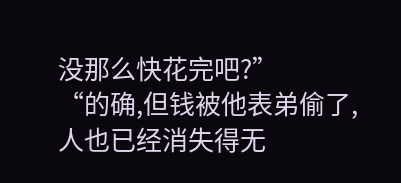没那么快花完吧?”
“的确,但钱被他表弟偷了,人也已经消失得无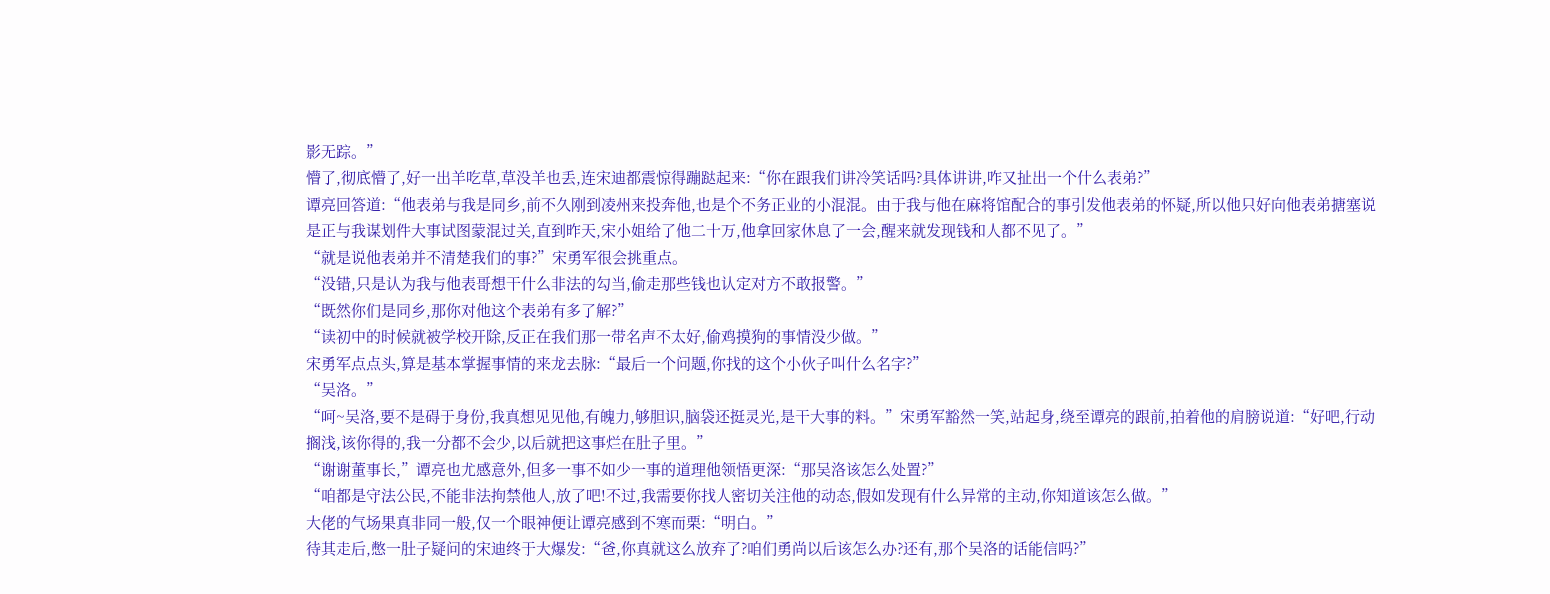影无踪。”
懵了,彻底懵了,好一出羊吃草,草没羊也丢,连宋迪都震惊得蹦跶起来:“你在跟我们讲冷笑话吗?具体讲讲,咋又扯出一个什么表弟?”
谭亮回答道:“他表弟与我是同乡,前不久刚到凌州来投奔他,也是个不务正业的小混混。由于我与他在麻将馆配合的事引发他表弟的怀疑,所以他只好向他表弟搪塞说是正与我谋划件大事试图蒙混过关,直到昨天,宋小姐给了他二十万,他拿回家休息了一会,醒来就发现钱和人都不见了。”
“就是说他表弟并不清楚我们的事?”宋勇军很会挑重点。
“没错,只是认为我与他表哥想干什么非法的勾当,偷走那些钱也认定对方不敢报警。”
“既然你们是同乡,那你对他这个表弟有多了解?”
“读初中的时候就被学校开除,反正在我们那一带名声不太好,偷鸡摸狗的事情没少做。”
宋勇军点点头,算是基本掌握事情的来龙去脉:“最后一个问题,你找的这个小伙子叫什么名字?”
“吴洛。”
“呵~吴洛,要不是碍于身份,我真想见见他,有魄力,够胆识,脑袋还挺灵光,是干大事的料。”宋勇军豁然一笑,站起身,绕至谭亮的跟前,拍着他的肩膀说道:“好吧,行动搁浅,该你得的,我一分都不会少,以后就把这事烂在肚子里。”
“谢谢董事长,”谭亮也尤感意外,但多一事不如少一事的道理他领悟更深:“那吴洛该怎么处置?”
“咱都是守法公民,不能非法拘禁他人,放了吧!不过,我需要你找人密切关注他的动态,假如发现有什么异常的主动,你知道该怎么做。”
大佬的气场果真非同一般,仅一个眼神便让谭亮感到不寒而栗:“明白。”
待其走后,憋一肚子疑问的宋迪终于大爆发:“爸,你真就这么放弃了?咱们勇尚以后该怎么办?还有,那个吴洛的话能信吗?”